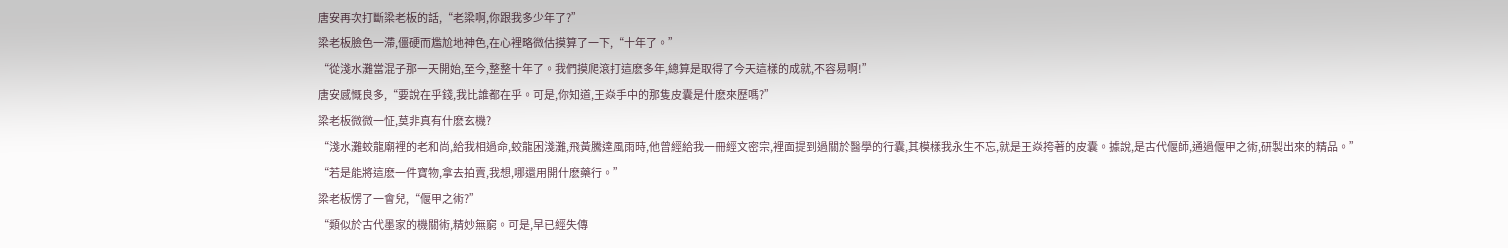唐安再次打斷梁老板的話,“老梁啊,你跟我多少年了?”
梁老板臉色一滯,僵硬而尷尬地神色,在心裡略微估摸算了一下,“十年了。”
“從淺水灘當混子那一天開始,至今,整整十年了。我們摸爬滾打這麽多年,總算是取得了今天這樣的成就,不容易啊!”
唐安感慨良多,“要說在乎錢,我比誰都在乎。可是,你知道,王焱手中的那隻皮囊是什麽來歷嗎?”
梁老板微微一怔,莫非真有什麽玄機?
“淺水灘蛟龍廟裡的老和尚,給我相過命,蛟龍困淺灘,飛黃騰達風雨時,他曾經給我一冊經文密宗,裡面提到過關於醫學的行囊,其模樣我永生不忘,就是王焱挎著的皮囊。據說,是古代偃師,通過偃甲之術,研製出來的精品。”
“若是能將這麽一件寶物,拿去拍賣,我想,哪還用開什麽藥行。”
梁老板愣了一會兒,“偃甲之術?”
“類似於古代墨家的機關術,精妙無窮。可是,早已經失傳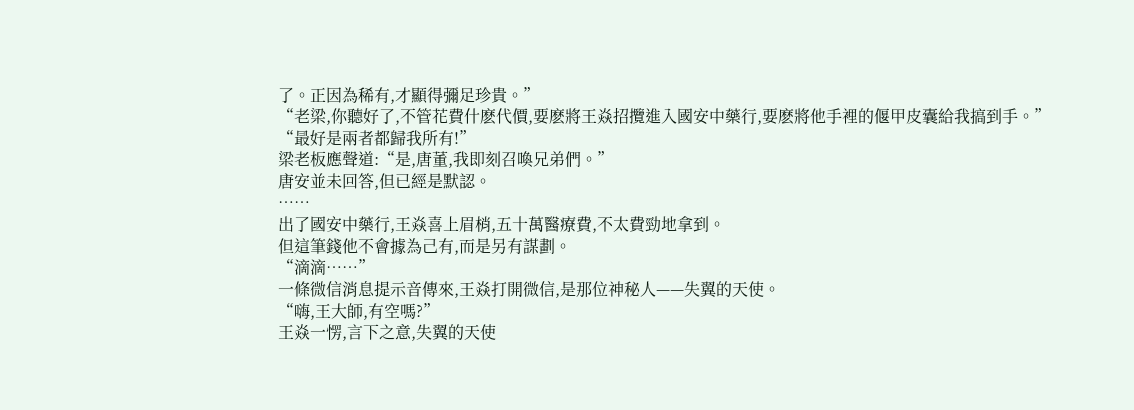了。正因為稀有,才顯得彌足珍貴。”
“老梁,你聽好了,不管花費什麽代價,要麽將王焱招攬進入國安中藥行,要麽將他手裡的偃甲皮囊給我搞到手。”
“最好是兩者都歸我所有!”
梁老板應聲道:“是,唐董,我即刻召喚兄弟們。”
唐安並未回答,但已經是默認。
……
出了國安中藥行,王焱喜上眉梢,五十萬醫療費,不太費勁地拿到。
但這筆錢他不會據為己有,而是另有謀劃。
“滴滴……”
一條微信消息提示音傳來,王焱打開微信,是那位神秘人——失翼的天使。
“嗨,王大師,有空嗎?”
王焱一愣,言下之意,失翼的天使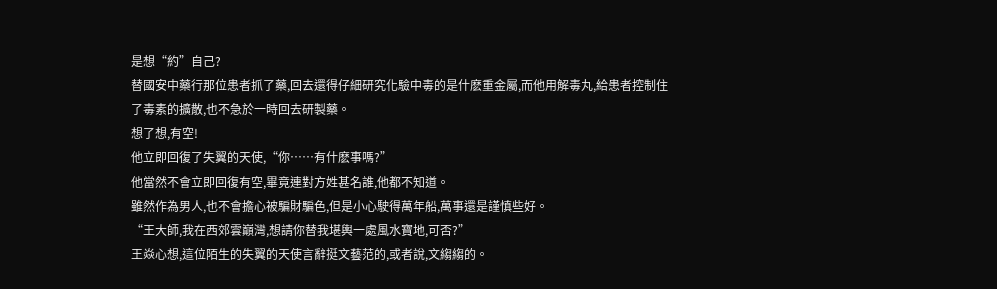是想“約”自己?
替國安中藥行那位患者抓了藥,回去還得仔細研究化驗中毒的是什麽重金屬,而他用解毒丸,給患者控制住了毒素的擴散,也不急於一時回去研製藥。
想了想,有空!
他立即回復了失翼的天使,“你……有什麽事嗎?”
他當然不會立即回復有空,畢竟連對方姓甚名誰,他都不知道。
雖然作為男人,也不會擔心被騙財騙色,但是小心駛得萬年船,萬事還是謹慎些好。
“王大師,我在西郊雲巔灣,想請你替我堪輿一處風水寶地,可否?”
王焱心想,這位陌生的失翼的天使言辭挺文藝范的,或者說,文縐縐的。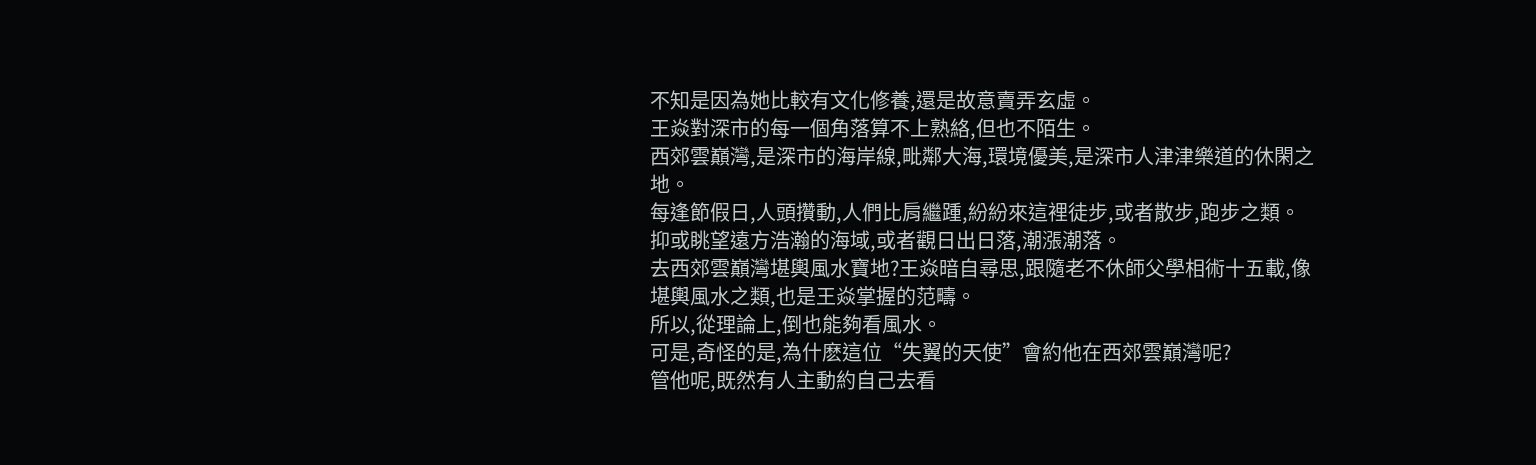不知是因為她比較有文化修養,還是故意賣弄玄虛。
王焱對深市的每一個角落算不上熟絡,但也不陌生。
西郊雲巔灣,是深市的海岸線,毗鄰大海,環境優美,是深市人津津樂道的休閑之地。
每逢節假日,人頭攢動,人們比肩繼踵,紛紛來這裡徒步,或者散步,跑步之類。
抑或眺望遠方浩瀚的海域,或者觀日出日落,潮漲潮落。
去西郊雲巔灣堪輿風水寶地?王焱暗自尋思,跟隨老不休師父學相術十五載,像堪輿風水之類,也是王焱掌握的范疇。
所以,從理論上,倒也能夠看風水。
可是,奇怪的是,為什麽這位“失翼的天使”會約他在西郊雲巔灣呢?
管他呢,既然有人主動約自己去看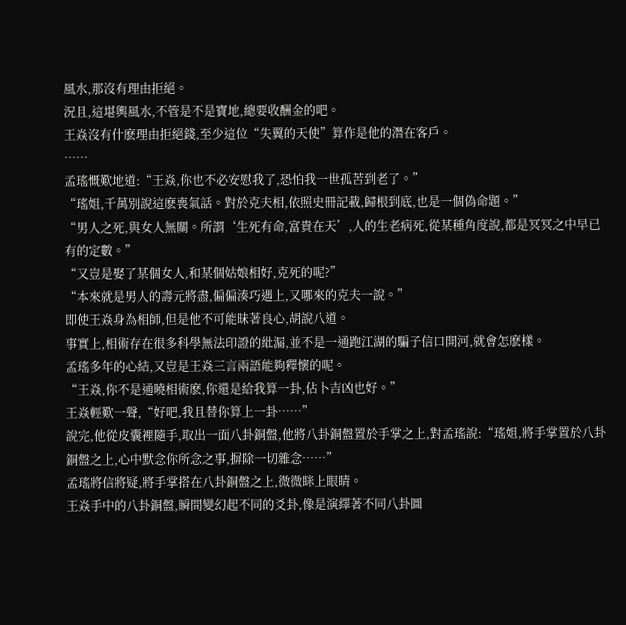風水,那沒有理由拒絕。
況且,這堪輿風水,不管是不是寶地,總要收酬金的吧。
王焱沒有什麽理由拒絕錢,至少這位“失翼的天使”算作是他的潛在客戶。
……
孟瑤慨歎地道:“王焱,你也不必安慰我了,恐怕我一世孤苦到老了。”
“瑤姐,千萬別說這麽喪氣話。對於克夫相,依照史冊記載,歸根到底,也是一個偽命題。”
“男人之死,與女人無關。所謂‘生死有命,富貴在天’,人的生老病死,從某種角度說,都是冥冥之中早已有的定數。”
“又豈是娶了某個女人,和某個姑娘相好,克死的呢?”
“本來就是男人的壽元將盡,偏偏湊巧遇上,又哪來的克夫一說。”
即使王焱身為相師,但是他不可能昧著良心,胡說八道。
事實上,相術存在很多科學無法印證的紕漏,並不是一通跑江湖的騙子信口開河,就會怎麽樣。
孟瑤多年的心結,又豈是王焱三言兩語能夠釋懷的呢。
“王焱,你不是通曉相術麽,你還是給我算一卦,佔卜吉凶也好。”
王焱輕歎一聲,“好吧,我且替你算上一卦……”
說完,他從皮囊裡隨手,取出一面八卦銅盤,他將八卦銅盤置於手掌之上,對孟瑤說:“瑤姐,將手掌置於八卦銅盤之上,心中默念你所念之事,摒除一切雜念……”
孟瑤將信將疑,將手掌搭在八卦銅盤之上,微微眯上眼睛。
王焱手中的八卦銅盤,瞬間變幻起不同的爻卦,像是演繹著不同八卦圖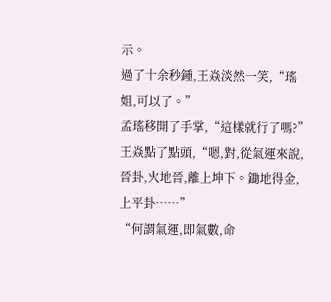示。
過了十余秒鍾,王焱淡然一笑,“瑤姐,可以了。”
孟瑤移開了手掌,“這樣就行了嗎?”
王焱點了點頭,“嗯,對,從氣運來說,晉卦,火地晉,離上坤下。鋤地得金,上平卦……”
“何謂氣運,即氣數,命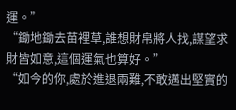運。”
“鋤地鋤去苗裡草,誰想財帛將人找,謀望求財皆如意,這個運氣也算好。”
“如今的你,處於進退兩難,不敢邁出堅實的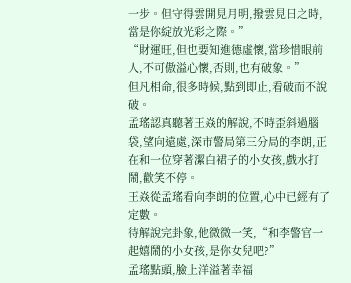一步。但守得雲開見月明,撥雲見日之時,當是你綻放光彩之際。”
“財運旺,但也要知進德虛懷,當珍惜眼前人,不可傲溢心懷,否則,也有破象。”
但凡相命,很多時候,點到即止,看破而不說破。
孟瑤認真聽著王焱的解說,不時歪斜過腦袋,望向遠處,深市警局第三分局的李朗,正在和一位穿著潔白裙子的小女孩,戲水打鬧,歡笑不停。
王焱從孟瑤看向李朗的位置,心中已經有了定數。
待解說完卦象,他微微一笑,“和李警官一起嬉鬧的小女孩,是你女兒吧?”
孟瑤點頭,臉上洋溢著幸福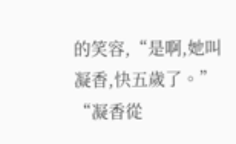的笑容,“是啊,她叫凝香,快五歲了。”
“凝香從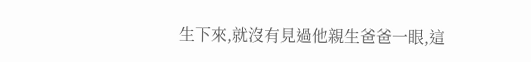生下來,就沒有見過他親生爸爸一眼,這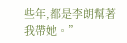些年,都是李朗幫著我帶她。”